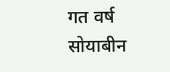गत वर्ष सोयाबीन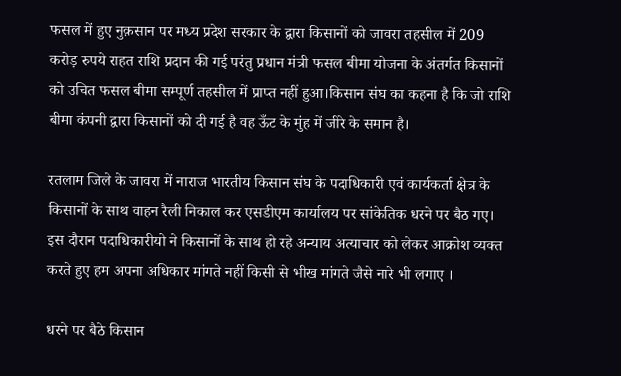फसल में हुए नुक़सान पर मध्य प्रदेश सरकार के द्वारा किसानों को जावरा तहसील में 209 करोड़ रुपये राहत राशि प्रदान की गई परंतु प्रधान मंत्री फसल बीमा योजना के अंतर्गत किसानों को उचित फसल बीमा सम्पूर्ण तहसील में प्राप्त नहीं हुआ।किसान संघ का कहना है कि जो राशि बीमा कंपनी द्वारा किसानों को दी गई है वह ऊँट के मुंह में जीरे के समान है।

रतलाम जिले के जावरा में नाराज भारतीय किसान संघ के पदाधिकारी एवं कार्यकर्ता क्षेत्र के किसानों के साथ वाहन रैली निकाल कर एसडीएम कार्यालय पर सांकेतिक धरने पर बैठ गए। इस दौरान पदाधिकारीयो ने किसानों के साथ हो रहे अन्याय अत्याचार को लेकर आक्रोश व्यक्त करते हुए हम अपना अधिकार मांगते नहीं किसी से भीख मांगते जैसे नारे भी लगाए ।

धरने पर बैठे किसान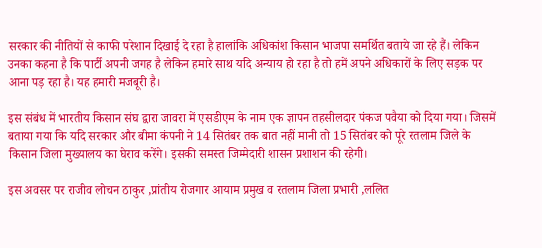सरकार की नीतियों से काफी परेशान दिखाई दे रहा है हालांकि अधिकांश किसान भाजपा समर्थित बताये जा रहे हैं। लेकिन उनका कहना है कि पार्टी अपनी जगह है लेकिन हमारे साथ यदि अन्याय हो रहा है तो हमें अपने अधिकारों के लिए सड़क पर आना पड़ रहा है। यह हमारी मजबूरी है।

इस संबंध में भारतीय किसान संघ द्वारा जावरा में एसडीएम के नाम एक ज्ञापन तहसीलदार पंकज पवैया को दिया गया। जिसमें बताया गया कि यदि सरकार और बीमा कंपनी ने 14 सितंबर तक बात नहीं मानी तो 15 सितंबर को पूरे रतलाम जिले के किसान जिला मुख्यालय का घेराव करेंगे। इसकी समस्त जिम्मेदारी शासन प्रशाशन की रहेगी।

इस अवसर पर राजीव लोचन ठाकुर ,प्रांतीय रोजगार आयाम प्रमुख व रतलाम जिला प्रभारी ,ललित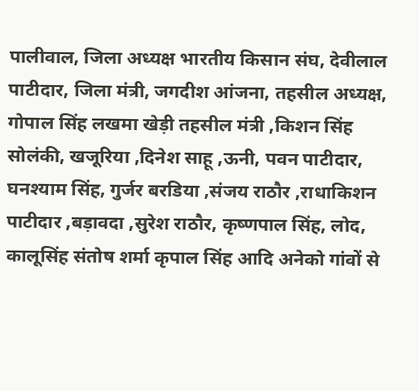पालीवाल, जिला अध्यक्ष भारतीय किसान संघ, देवीलाल पाटीदार, जिला मंत्री, जगदीश आंजना, तहसील अध्यक्ष, गोपाल सिंह लखमा खेड़ी तहसील मंत्री ,किशन सिंह सोलंकी, खजूरिया ,दिनेश साहू ,ऊनी, पवन पाटीदार, घनश्याम सिंह, गुर्जर बरडिया ,संजय राठौर ,राधाकिशन पाटीदार ,बड़ावदा ,सुरेश राठौर, कृष्णपाल सिंह, लोद, कालूसिंह संतोष शर्मा कृपाल सिंह आदि अनेको गांवों से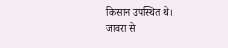किसान उपस्थित थे।
जावरा से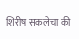शिरीष सकलेचा की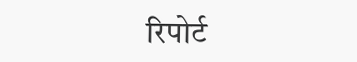रिपोर्ट